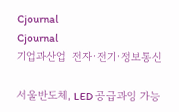Cjournal
Cjournal
기업과산업  전자·전기·정보통신

서울반도체, LED 공급과잉 가능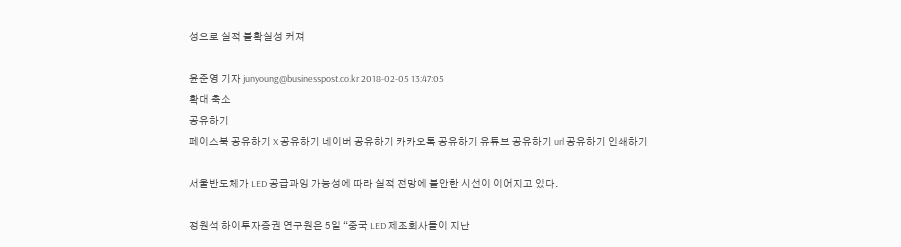성으로 실적 불확실성 커져

윤준영 기자 junyoung@businesspost.co.kr 2018-02-05 13:47:05
확대 축소
공유하기
페이스북 공유하기 X 공유하기 네이버 공유하기 카카오톡 공유하기 유튜브 공유하기 url 공유하기 인쇄하기

서울반도체가 LED 공급과잉 가능성에 따라 실적 전망에 불안한 시선이 이어지고 있다.

정원석 하이투자증권 연구원은 5일 “중국 LED 제조회사들이 지난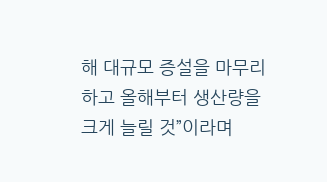해 대규모 증설을 마무리하고 올해부터 생산량을 크게 늘릴 것”이라며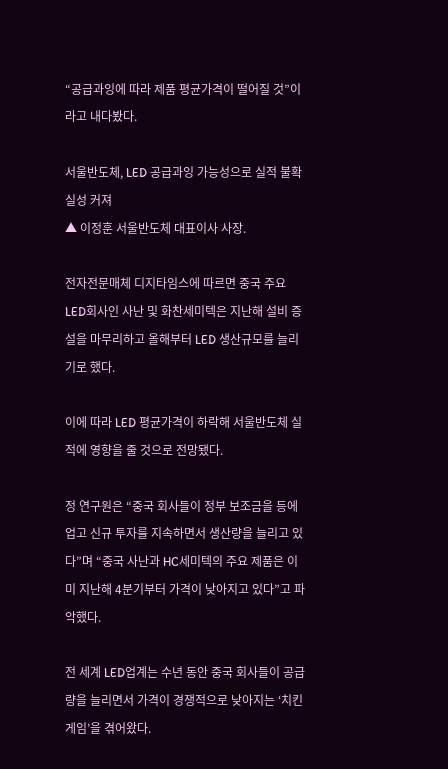“공급과잉에 따라 제품 평균가격이 떨어질 것”이라고 내다봤다.

서울반도체, LED 공급과잉 가능성으로 실적 불확실성 커져
▲ 이정훈 서울반도체 대표이사 사장.

전자전문매체 디지타임스에 따르면 중국 주요 LED회사인 사난 및 화찬세미텍은 지난해 설비 증설을 마무리하고 올해부터 LED 생산규모를 늘리기로 했다.

이에 따라 LED 평균가격이 하락해 서울반도체 실적에 영향을 줄 것으로 전망됐다.

정 연구원은 “중국 회사들이 정부 보조금을 등에 업고 신규 투자를 지속하면서 생산량을 늘리고 있다”며 “중국 사난과 HC세미텍의 주요 제품은 이미 지난해 4분기부터 가격이 낮아지고 있다”고 파악했다.

전 세계 LED업계는 수년 동안 중국 회사들이 공급량을 늘리면서 가격이 경쟁적으로 낮아지는 ‘치킨게임’을 겪어왔다.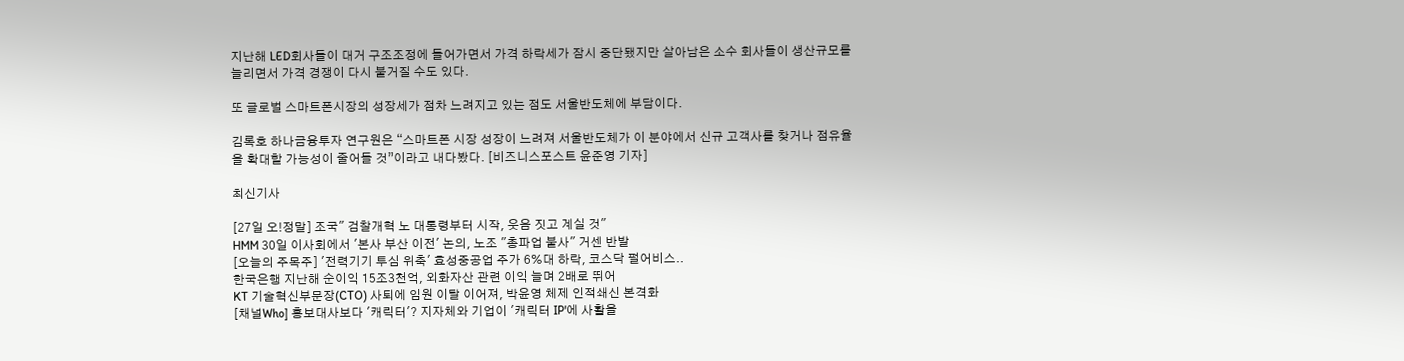지난해 LED회사들이 대거 구조조정에 들어가면서 가격 하락세가 잠시 중단됐지만 살아남은 소수 회사들이 생산규모를 늘리면서 가격 경쟁이 다시 불거질 수도 있다.

또 글로벌 스마트폰시장의 성장세가 점차 느려지고 있는 점도 서울반도체에 부담이다.

김록호 하나금융투자 연구원은 “스마트폰 시장 성장이 느려져 서울반도체가 이 분야에서 신규 고객사를 찾거나 점유율을 확대할 가능성이 줄어들 것”이라고 내다봤다. [비즈니스포스트 윤준영 기자]

최신기사

[27일 오!정말] 조국" 검찰개혁 노 대통령부터 시작, 웃음 짓고 계실 것"
HMM 30일 이사회에서 '본사 부산 이전' 논의, 노조 "총파업 불사" 거센 반발
[오늘의 주목주] '전력기기 투심 위축' 효성중공업 주가 6%대 하락, 코스닥 펄어비스..
한국은행 지난해 순이익 15조3천억, 외화자산 관련 이익 늘며 2배로 뛰어
KT 기술혁신부문장(CTO) 사퇴에 임원 이탈 이어져, 박윤영 체제 인적쇄신 본격화
[채널Who] 홍보대사보다 '캐릭터'? 지자체와 기업이 '캐릭터 IP'에 사활을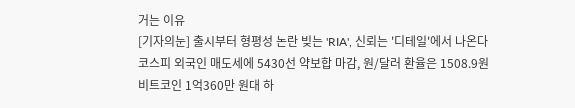거는 이유
[기자의눈] 출시부터 형평성 논란 빚는 'RIA', 신뢰는 '디테일'에서 나온다
코스피 외국인 매도세에 5430선 약보합 마감, 원/달러 환율은 1508.9원
비트코인 1억360만 원대 하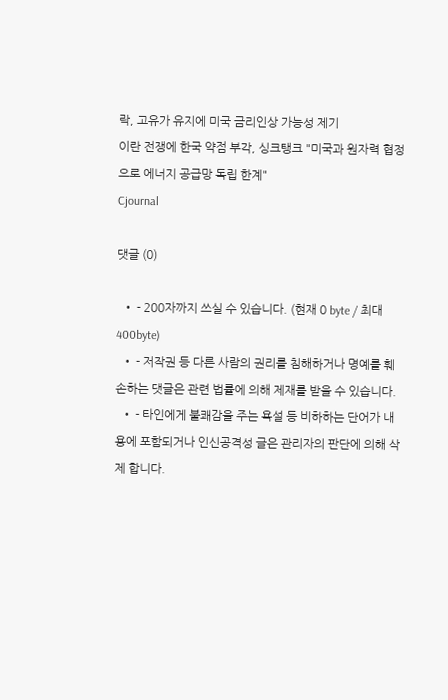락, 고유가 유지에 미국 금리인상 가능성 제기
이란 전쟁에 한국 약점 부각, 싱크탱크 "미국과 원자력 협정으로 에너지 공급망 독립 한계"
Cjournal

댓글 (0)

  • - 200자까지 쓰실 수 있습니다. (현재 0 byte / 최대 400byte)
  • - 저작권 등 다른 사람의 권리를 침해하거나 명예를 훼손하는 댓글은 관련 법률에 의해 제재를 받을 수 있습니다.
  • - 타인에게 불쾌감을 주는 욕설 등 비하하는 단어가 내용에 포함되거나 인신공격성 글은 관리자의 판단에 의해 삭제 합니다.